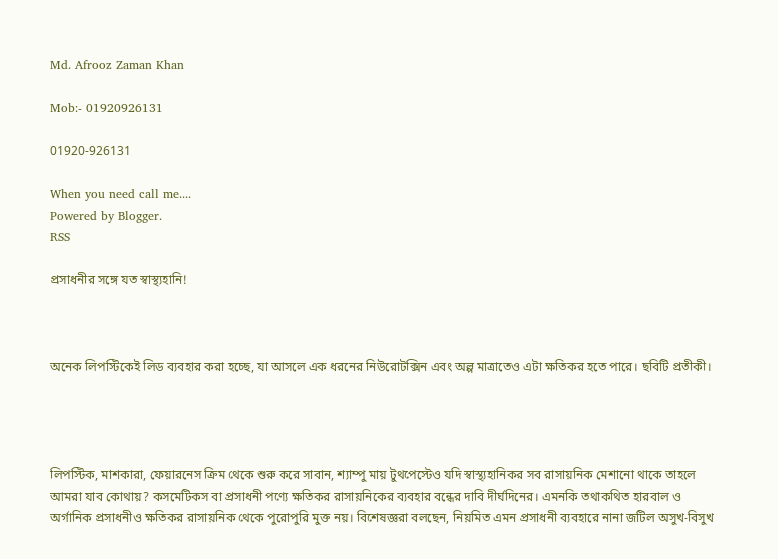Md. Afrooz Zaman Khan

Mob:- 01920926131

01920-926131

When you need call me....
Powered by Blogger.
RSS

প্রসাধনীর সঙ্গে যত স্বাস্থ্যহানি!



অনেক লিপস্টিকেই লিড ব্যবহার করা হচ্ছে, যা আসলে এক ধরনের নিউরোটক্সিন এবং অল্প মাত্রাতেও এটা ক্ষতিকর হতে পারে। ছবিটি প্রতীকী।




লিপস্টিক, মাশকারা, ফেয়ারনেস ক্রিম থেকে শুরু করে সাবান, শ্যাম্পু মায় টুথপেস্টেও যদি স্বাস্থ্যহানিকর সব রাসায়নিক মেশানো থাকে তাহলে আমরা যাব কোথায়? কসমেটিকস বা প্রসাধনী পণ্যে ক্ষতিকর রাসায়নিকের ব্যবহার বন্ধের দাবি দীর্ঘদিনের। এমনকি তথাকথিত হারবাল ও অর্গানিক প্রসাধনীও ক্ষতিকর রাসায়নিক থেকে পুরোপুরি মুক্ত নয়। বিশেষজ্ঞরা বলছেন, নিয়মিত এমন প্রসাধনী ব্যবহারে নানা জটিল অসুখ-বিসুখ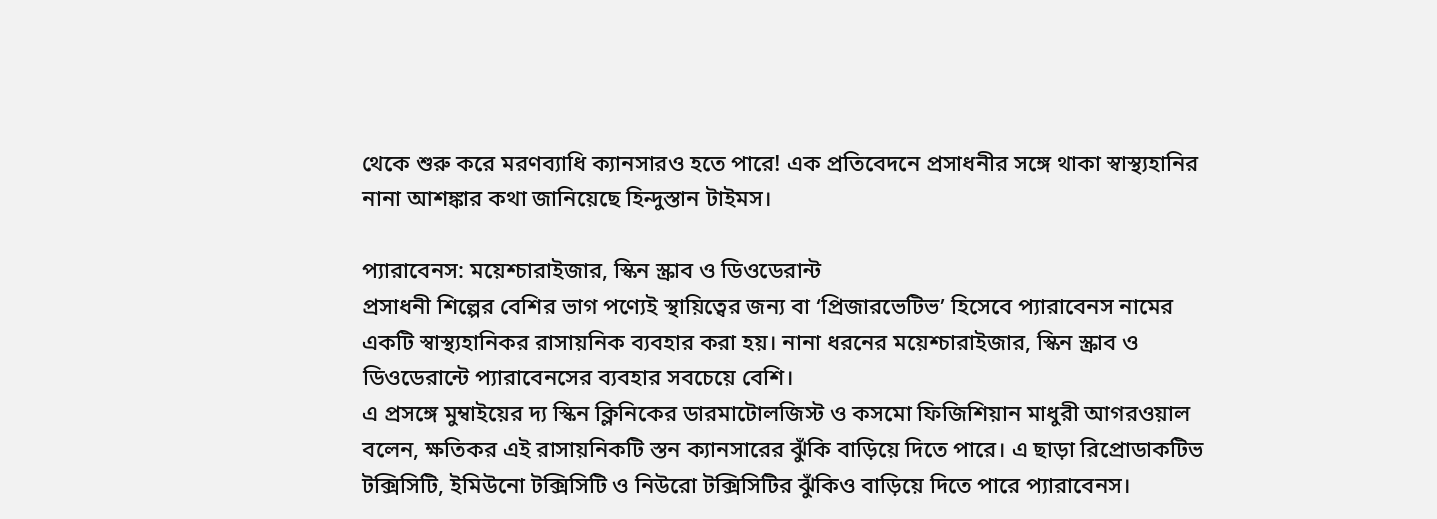থেকে শুরু করে মরণব্যাধি ক্যানসারও হতে পারে! এক প্রতিবেদনে প্রসাধনীর সঙ্গে থাকা স্বাস্থ্যহানির নানা আশঙ্কার কথা জানিয়েছে হিন্দুস্তান টাইমস।

প্যারাবেনস: ময়েশ্চারাইজার, স্কিন স্ক্রাব ও ডিওডেরান্ট
প্রসাধনী শিল্পের বেশির ভাগ পণ্যেই স্থায়িত্বের জন্য বা ‘প্রিজারভেটিভ’ হিসেবে প্যারাবেনস নামের একটি স্বাস্থ্যহানিকর রাসায়নিক ব্যবহার করা হয়। নানা ধরনের ময়েশ্চারাইজার, স্কিন স্ক্রাব ও ডিওডেরান্টে প্যারাবেনসের ব্যবহার সবচেয়ে বেশি।
এ প্রসঙ্গে মুম্বাইয়ের দ্য স্কিন ক্লিনিকের ডারমাটোলজিস্ট ও কসমো ফিজিশিয়ান মাধুরী আগরওয়াল বলেন, ক্ষতিকর এই রাসায়নিকটি স্তন ক্যানসারের ঝুঁকি বাড়িয়ে দিতে পারে। এ ছাড়া রিপ্রোডাকটিভ টক্সিসিটি, ইমিউনো টক্সিসিটি ও নিউরো টক্সিসিটির ঝুঁকিও বাড়িয়ে দিতে পারে প্যারাবেনস।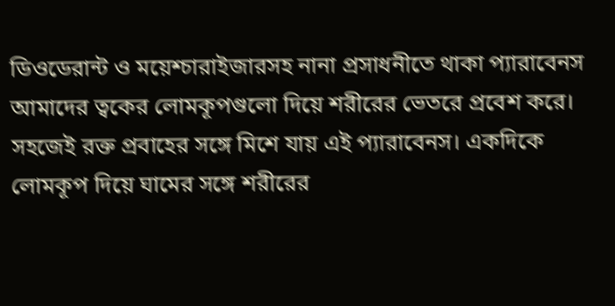ডিওডেরান্ট ও ময়েশ্চারাইজারসহ নানা প্রসাধনীতে থাকা প্যারাবেনস আমাদের ত্বকের লোমকূপগুলো দিয়ে শরীরের ভেতরে প্রবেশ করে। সহজেই রক্ত প্রবাহের সঙ্গে মিশে যায় এই প্যারাবেনস। একদিকে লোমকূপ দিয়ে ঘামের সঙ্গে শরীরের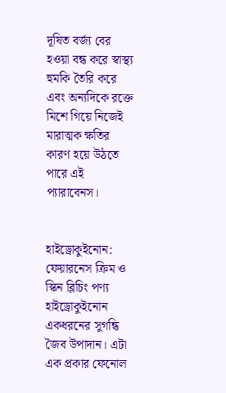দূষিত বর্জ্য বের হওয়া বন্ধ করে স্বাস্থ্য হুমকি তৈরি করে এবং অন্যদিকে রক্তে মিশে গিয়ে নিজেই মারাত্মক ক্ষতির কারণ হয়ে উঠতে পারে এই প্যারাবেনস।


হাইড্রোকুইনোন: ফেয়ারনেস ক্রিম ও স্কিন ব্লিচিং পণ্য
হাইড্রোকুইনোন একধরনের সুগন্ধি জৈব উপাদান। এটা এক প্রকার ফেনোল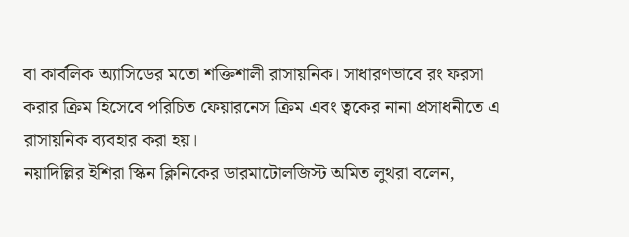বা কার্বলিক অ্যাসিডের মতো শক্তিশালী রাসায়নিক। সাধারণভাবে রং ফরসা করার ক্রিম হিসেবে পরিচিত ফেয়ারনেস ক্রিম এবং ত্বকের নানা প্রসাধনীতে এ রাসায়নিক ব্যবহার করা হয়।
নয়াদিল্লির ইশিরা স্কিন ক্লিনিকের ডারমাটোলজিস্ট অমিত লুথরা বলেন,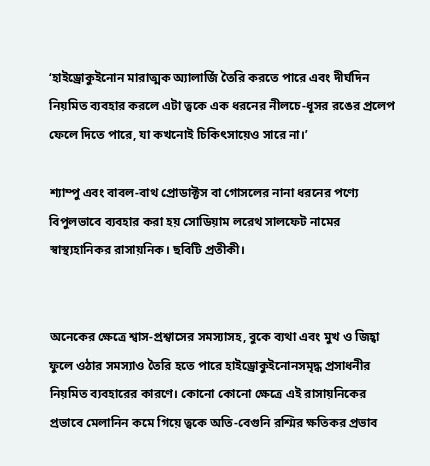‘হাইড্রোকুইনোন মারাত্মক অ্যালার্জি তৈরি করতে পারে এবং দীর্ঘদিন নিয়মিত ব্যবহার করলে এটা ত্বকে এক ধরনের নীলচে-ধূসর রঙের প্রলেপ ফেলে দিতে পারে, যা কখনোই চিকিৎসায়েও সারে না।’

শ্যাম্পু এবং বাবল-বাথ প্রোডাক্টস বা গোসলের নানা ধরনের পণ্যে বিপুলভাবে ব্যবহার করা হয় সোডিয়াম লরেথ সালফেট নামের স্বাস্থ্যহানিকর রাসায়নিক। ছবিটি প্রতীকী।


অনেকের ক্ষেত্রে শ্বাস-প্রশ্বাসের সমস্যাসহ, বুকে ব্যথা এবং মুখ ও জিহ্বা ফুলে ওঠার সমস্যাও তৈরি হতে পারে হাইড্রোকুইনোনসমৃদ্ধ প্রসাধনীর নিয়মিত ব্যবহারের কারণে। কোনো কোনো ক্ষেত্রে এই রাসায়নিকের প্রভাবে মেলানিন কমে গিয়ে ত্বকে অতি-বেগুনি রশ্মির ক্ষতিকর প্রভাব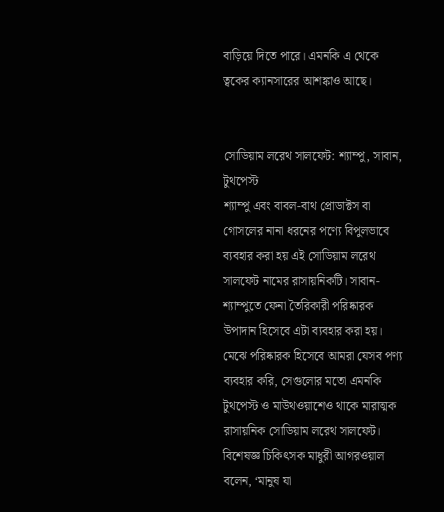বাড়িয়ে দিতে পারে। এমনকি এ থেকে ত্বকের ক্যানসারের আশঙ্কাও আছে।


সোডিয়াম লরেথ সালফেট: শ্যাম্পু, সাবান, টুথপেস্ট
শ্যাম্পু এবং বাবল-বাথ প্রোডাক্টস বা গোসলের নানা ধরনের পণ্যে বিপুলভাবে ব্যবহার করা হয় এই সোডিয়াম লরেথ সালফেট নামের রাসায়নিকটি। সাবান-শ্যাম্পুতে ফেনা তৈরিকারী পরিষ্কারক উপাদান হিসেবে এটা ব্যবহার করা হয়। মেঝে পরিষ্কারক হিসেবে আমরা যেসব পণ্য ব্যবহার করি, সেগুলোর মতো এমনকি টুথপেস্ট ও মাউথওয়াশেও থাকে মারাত্মক রাসায়নিক সোডিয়াম লরেথ সালফেট।
বিশেষজ্ঞ চিকিৎসক মাধুরী আগরওয়াল বলেন, ‘মানুষ যা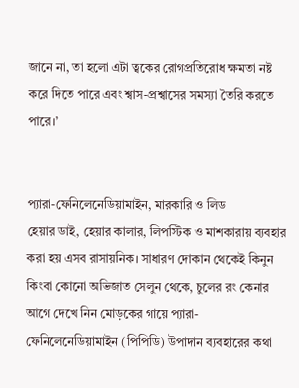জানে না, তা হলো এটা ত্বকের রোগপ্রতিরোধ ক্ষমতা নষ্ট করে দিতে পারে এবং শ্বাস-প্রশ্বাসের সমস্যা তৈরি করতে পারে।’


প্যারা-ফেনিলেনেডিয়ামাইন, মারকারি ও লিড
হেয়ার ডাই, হেয়ার কালার, লিপস্টিক ও মাশকারায় ব্যবহার করা হয় এসব রাসায়নিক। সাধারণ দোকান থেকেই কিনুন কিংবা কোনো অভিজাত সেলুন থেকে, চুলের রং কেনার আগে দেখে নিন মোড়কের গায়ে প্যারা-ফেনিলেনেডিয়ামাইন (পিপিডি) উপাদান ব্যবহারের কথা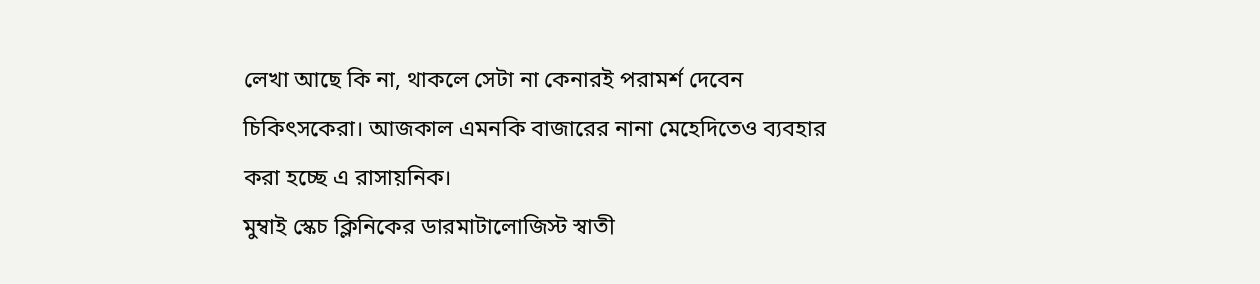লেখা আছে কি না, থাকলে সেটা না কেনারই পরামর্শ দেবেন চিকিৎসকেরা। আজকাল এমনকি বাজারের নানা মেহেদিতেও ব্যবহার করা হচ্ছে এ রাসায়নিক।
মুম্বাই স্কেচ ক্লিনিকের ডারমাটালোজিস্ট স্বাতী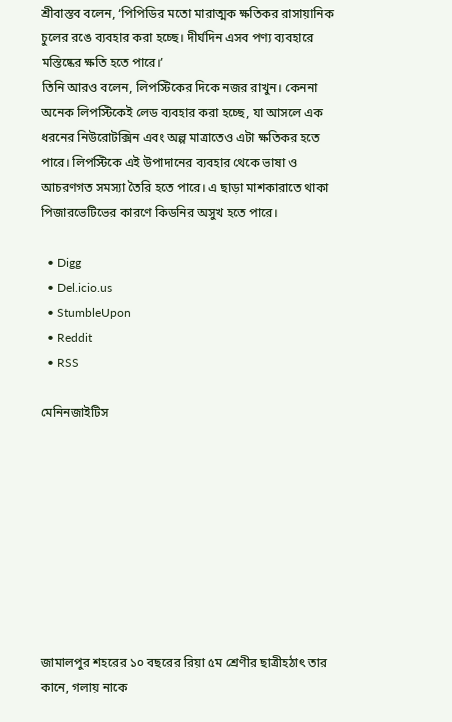শ্রীবাস্তব বলেন, ‘পিপিডির মতো মারাত্মক ক্ষতিকর রাসায়ানিক চুলের রঙে ব্যবহার করা হচ্ছে। দীর্ঘদিন এসব পণ্য ব্যবহারে মস্তিষ্কের ক্ষতি হতে পারে।’
তিনি আরও বলেন, লিপস্টিকের দিকে নজর রাখুন। কেননা অনেক লিপস্টিকেই লেড ব্যবহার করা হচ্ছে, যা আসলে এক ধরনের নিউরোটক্সিন এবং অল্প মাত্রাতেও এটা ক্ষতিকর হতে পারে। লিপস্টিকে এই উপাদানের ব্যবহার থেকে ভাষা ও আচরণগত সমস্যা তৈরি হতে পারে। এ ছাড়া মাশকারাতে থাকা পিজারভেটিভের কারণে কিডনির অসুখ হতে পারে।

  • Digg
  • Del.icio.us
  • StumbleUpon
  • Reddit
  • RSS

মেনিনজাইটিস









জামালপুর শহরের ১০ বছরের রিয়া ৫ম শ্রেণীর ছাত্রীহঠাৎ তার কানে, গলায় নাকে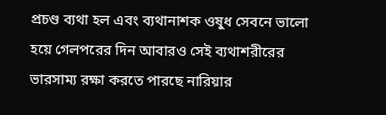প্রচণ্ড ব্যথা হল এবং ব্যথানাশক ওষুধ সেবনে ভালো হয়ে গেলপরের দিন আবারও সেই ব্যথাশরীরের ভারসাম্য রক্ষা করতে পারছে নারিয়ার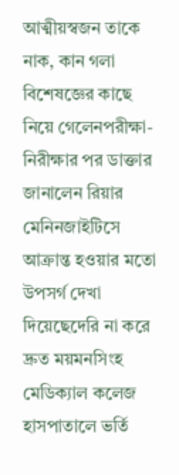আত্মীয়স্বজন তাকে নাক, কান গলা বিশেষজ্ঞের কাছে নিয়ে গেলেনপরীক্ষা-নিরীক্ষার পর ডাক্তার জানালেন রিয়ার মেনিনজাইটিসে আক্রান্ত হওয়ার মতো উপসর্গ দেখা দিয়েছেদেরি না করে দ্রুত ময়মনসিংহ মেডিক্যাল কলেজ হাসপাতালে ভর্তি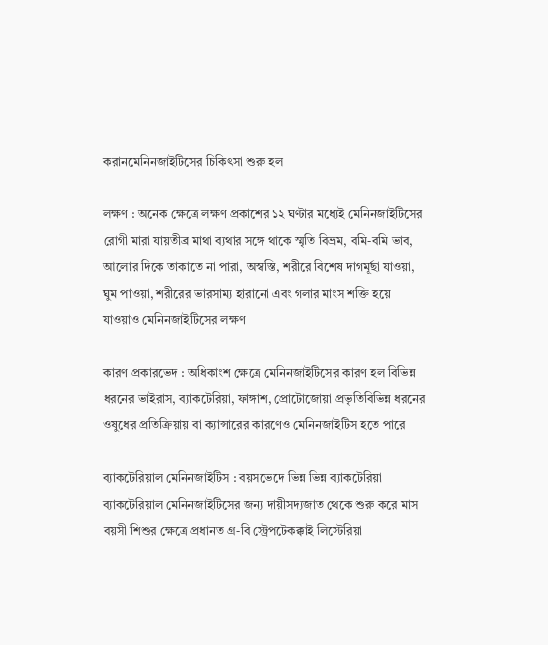করানমেনিনজাইটিসের চিকিৎসা শুরু হল

লক্ষণ : অনেক ক্ষেত্রে লক্ষণ প্রকাশের ১২ ঘণ্টার মধ্যেই মেনিনজাইটিসের রোগী মারা যায়তীব্র মাথা ব্যথার সঙ্গে থাকে স্মৃতি বিভ্রম, বমি-বমি ভাব, আলোর দিকে তাকাতে না পারা, অস্বস্তি, শরীরে বিশেষ দাগমূর্ছা যাওয়া, ঘুম পাওয়া, শরীরের ভারসাম্য হারানো এবং গলার মাংস শক্তি হয়ে যাওয়াও মেনিনজাইটিসের লক্ষণ

কারণ প্রকারভেদ : অধিকাংশ ক্ষেত্রে মেনিনজাইটিসের কারণ হল বিভিন্ন ধরনের ভাইরাস, ব্যাকটেরিয়া, ফাঙ্গাশ, প্রোটোজোয়া প্রভৃতিবিভিন্ন ধরনের ওষুধের প্রতিক্রিয়ায় বা ক্যান্সারের কারণেও মেনিনজাইটিস হতে পারে

ব্যাকটেরিয়াল মেনিনজাইটিস : বয়সভেদে ভিন্ন ভিন্ন ব্যাকটেরিয়া ব্যাকটেরিয়াল মেনিনজাইটিসের জন্য দায়ীসদ্যজাত থেকে শুরু করে মাস বয়সী শিশুর ক্ষেত্রে প্রধানত গ্র-বি স্ট্রেপটেকক্কাই লিস্টেরিয়া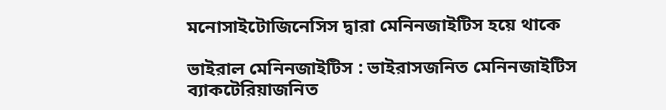মনোসাইটোজিনেসিস দ্বারা মেনিনজাইটিস হয়ে থাকে

ভাইরাল মেনিনজাইটিস : ভাইরাসজনিত মেনিনজাইটিস ব্যাকটেরিয়াজনিত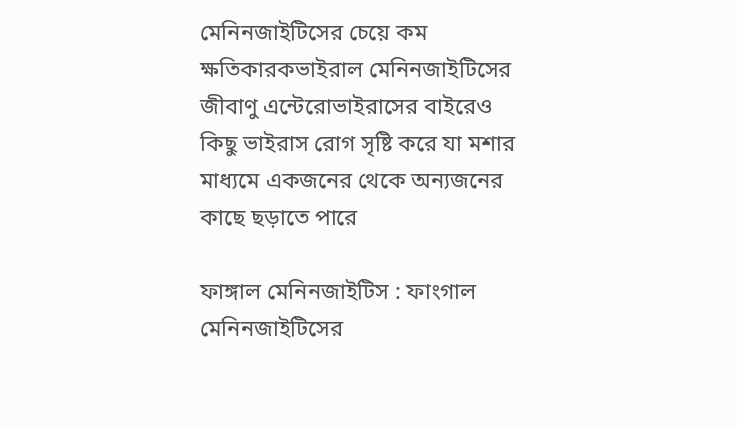মেনিনজাইটিসের চেয়ে কম ক্ষতিকারকভাইরাল মেনিনজাইটিসের জীবাণু এন্টেরোভাইরাসের বাইরেও কিছু ভাইরাস রোগ সৃষ্টি করে যা মশার মাধ্যমে একজনের থেকে অন্যজনের কাছে ছড়াতে পারে

ফাঙ্গাল মেনিনজাইটিস : ফাংগাল মেনিনজাইটিসের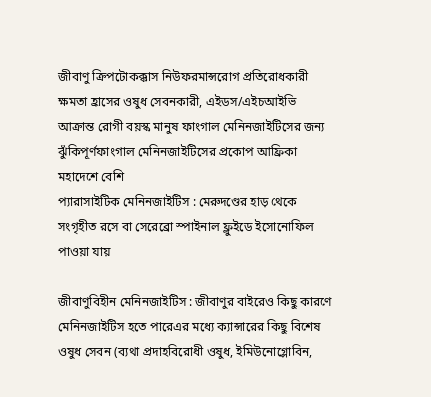জীবাণু ক্রিপটোকক্কাস নিউফরমান্সরোগ প্রতিরোধকারী ক্ষমতা হ্রাসের ওষুধ সেবনকারী, এইডস/এইচআইভি আক্রান্ত রোগী বয়স্ক মানুষ ফাংগাল মেনিনজাইটিসের জন্য ঝুঁকিপূর্ণফাংগাল মেনিনজাইটিসের প্রকোপ আফ্রিকা মহাদেশে বেশি
প্যারাসাইটিক মেনিনজাইটিস : মেরুদণ্ডের হাড় থেকে সংগৃহীত রসে বা সেরেব্রো স্পাইনাল ফ্লুইডে ইসোনোফিল পাওয়া যায়

জীবাণুবিহীন মেনিনজাইটিস : জীবাণুর বাইরেও কিছু কারণে মেনিনজাইটিস হতে পারেএর মধ্যে ক্যান্সারের কিছু বিশেষ ওষুধ সেবন (ব্যথা প্রদাহবিরোধী ওষুধ, ইমিউনোগ্লোবিন,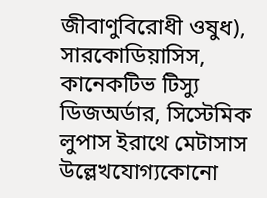জীবাণুবিরোধী ওষুধ), সারকোডিয়াসিস, কানেকটিভ টিস্যু ডিজঅর্ডার, সিস্টেমিক লুপাস ইরাথে মেটাসাস উল্লেখযোগ্যকোনো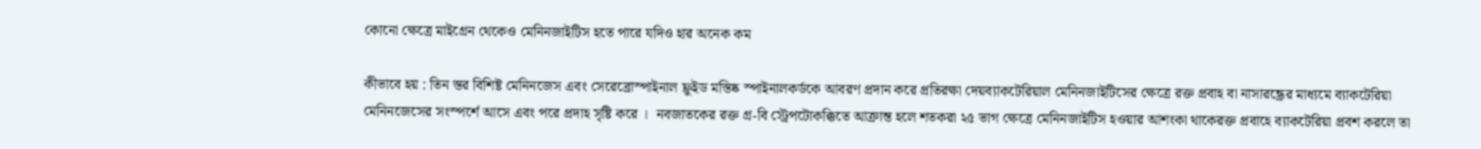কোনো ক্ষেত্রে মাইগ্রেন থেকেও মেনিনজাইটিস হতে পারে যদিও হার অনেক কম

কীভাবে হয় : তিন স্তর বিশিষ্ট মেনিনজেস এবং সেরেব্রোস্পাইনাল ফ্লুইড মস্তিষ্ক স্পাইনালকর্ডকে আবরণ প্রদান করে প্রতিরক্ষা দেয়ব্যাকটেরিয়াল মেনিনজাইটিসের ক্ষেত্রে রক্ত প্রবাহ বা নাসারন্ধ্রের মাধ্যমে ব্যাকটেরিয়া মেনিনজেসের সংস্পর্শে আসে এবং পরে প্রদাহ সৃষ্টি করে ।  নবজাতকের রক্ত গ্র-বি স্ট্রেপটোকক্কিতে আক্রান্ত হলে শতকরা ২৫ ভাগ ক্ষেত্রে মেনিনজাইটিস হওয়ার আশংকা থাকেরক্ত প্রবাহে ব্যাকটেরিয়া প্রবশ করলে তা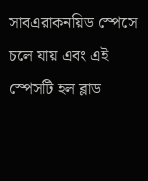সাবএরাকনয়িড স্পেসে চলে যায় এবং এই স্পেসটি হল ব্লাড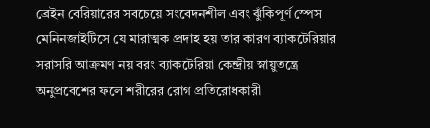ব্রেইন বেরিয়ারের সবচেয়ে সংবেদনশীল এবং ঝুঁকিপূর্ণ স্পেস
মেনিনজাইটিসে যে মারাত্মক প্রদাহ হয় তার কারণ ব্যাকটেরিয়ার সরাসরি আক্রমণ নয় বরং ব্যাকটেরিয়া কেন্দ্রীয় স্নায়ুতন্ত্রে অনুপ্রবেশের ফলে শরীরের রোগ প্রতিরোধকারী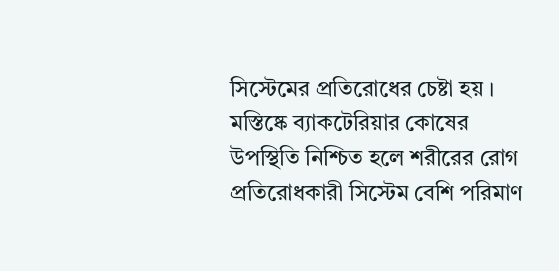সিস্টেমের প্রতিরোধের চেষ্টা হয় ।  মস্তিষ্কে ব্যাকটেরিয়ার কোষের উপস্থিতি নিশ্চিত হলে শরীরের রোগ প্রতিরোধকারী সিস্টেম বেশি পরিমাণ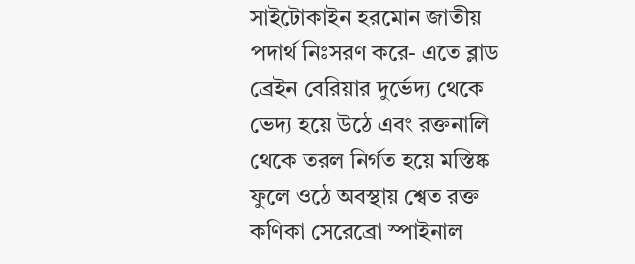সাইটোকাইন হরমোন জাতীয় পদার্থ নিঃসরণ করে- এতে ব্লাড ব্রেইন বেরিয়ার দুর্ভেদ্য থেকে ভেদ্য হয়ে উঠে এবং রক্তনালি থেকে তরল নির্গত হয়ে মস্তিষ্ক ফুলে ওঠে অবস্থায় শ্বেত রক্ত কণিকা সেরেব্রো স্পাইনাল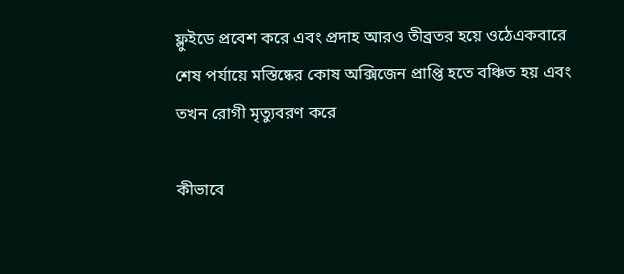ফ্লুইডে প্রবেশ করে এবং প্রদাহ আরও তীব্রতর হয়ে ওঠেএকবারে শেষ পর্যায়ে মস্তিষ্কের কোষ অক্সিজেন প্রাপ্তি হতে বঞ্চিত হয় এবং তখন রোগী মৃত্যুবরণ করে

কীভাবে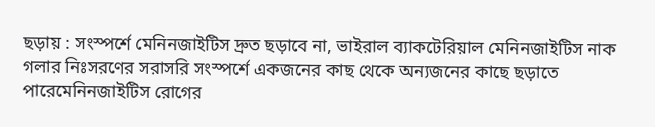ছড়ায় : সংস্পর্শে মেনিনজাইটিস দ্রুত ছড়াবে না, ভাইরাল ব্যাকটেরিয়াল মেনিনজাইটিস নাক গলার নিঃসরণের সরাসরি সংস্পর্শে একজনের কাছ থেকে অন্যজনের কাছে ছড়াতে পারেমেনিনজাইটিস রোগের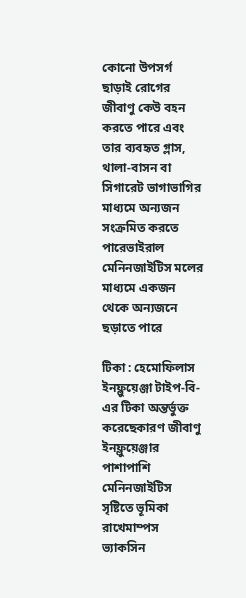কোনো উপসর্গ ছাড়াই রোগের জীবাণু কেউ বহন করতে পারে এবং তার ব্যবহৃত গ্লাস, থালা-বাসন বা সিগারেট ভাগাভাগির মাধ্যমে অন্যজন সংক্রমিত করতে পারেভাইরাল মেনিনজাইটিস মলের মাধ্যমে একজন থেকে অন্যজনে ছড়াতে পারে

টিকা : হেমোফিলাস ইনফ্লুয়েঞ্জা টাইপ-বি-এর টিকা অন্তর্ভুক্ত করেছেকারণ জীবাণু ইনফ্লুয়েঞ্জার পাশাপাশি মেনিনজাইটিস সৃষ্টিতে ভূমিকা রাখেমাম্পস ভ্যাকসিন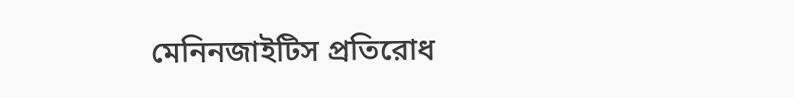মেনিনজাইটিস প্রতিরোধ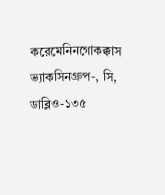করেমেনিনগোকক্কাস ভ্যাকসিনগ্রুপ-, সি, ডাব্লিও-১৩৫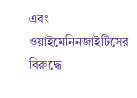এবং ওয়াইমেনিনজাইটিসের বিরুদ্ধে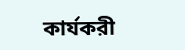কার্যকরী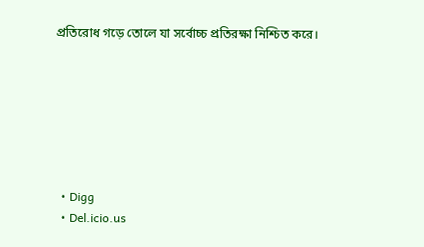প্রতিরোধ গড়ে তোলে যা সর্বোচ্চ প্রতিরক্ষা নিশ্চিত করে।







  • Digg
  • Del.icio.us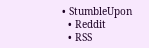• StumbleUpon
  • Reddit
  • RSS